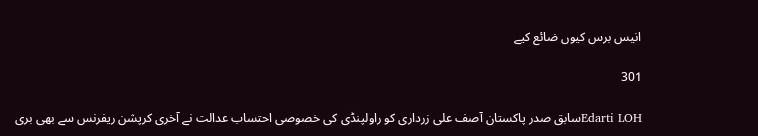انیس برس کیوں ضائع کیے

301

Edarti LOHسابق صدر پاکستان آصف علی زرداری کو راولپنڈی کی خصوصی احتساب عدالت نے آخری کرپشن ریفرنس سے بھی بری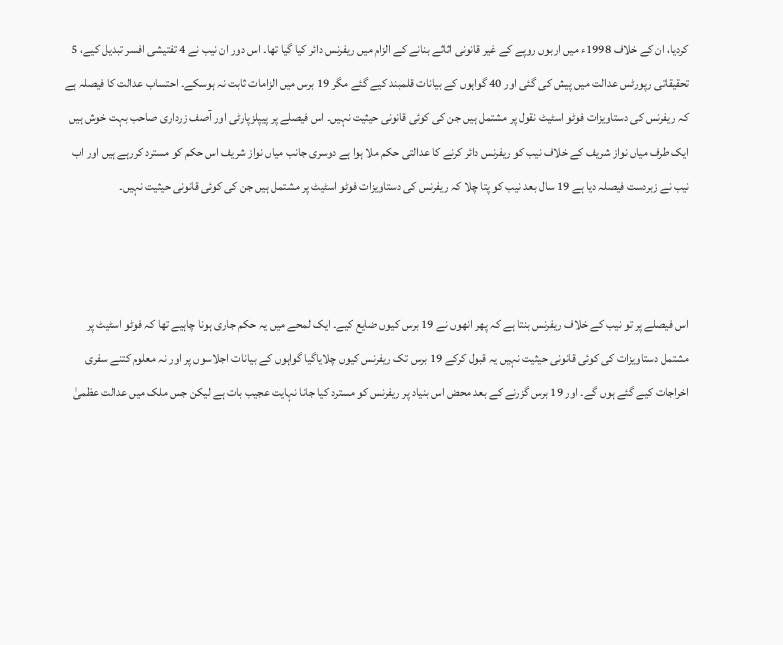کردیا، ان کے خلاف 1998ء میں اربوں روپے کے غیر قانونی اثاثے بنانے کے الزام میں ریفرنس دائر کیا گیا تھا۔ اس دور ان نیب نے 4 تفتیشی افسر تبدیل کیے، 5 تحقیقاتی رپورٹس عدالت میں پیش کی گئی اور 40 گواہوں کے بیانات قلمبند کیے گئے مگر 19 برس میں الزامات ثابت نہ ہوسکے۔ احتساب عدالت کا فیصلہ ہے کہ ریفرنس کی دستاویزات فوٹو اسٹیٹ نقول پر مشتمل ہیں جن کی کوئی قانونی حیثیت نہیں۔ اس فیصلے پر پیپلزپارٹی اور آصف زرداری صاحب بہت خوش ہیں ایک طرف میاں نواز شریف کے خلاف نیب کو ریفرنس دائر کرنے کا عدالتی حکم ملا ہوا ہے دوسری جانب میاں نواز شریف اس حکم کو مسترد کررہے ہیں اور اب نیب نے زبردست فیصلہ دیا ہے 19 سال بعد نیب کو پتا چلا کہ ریفرنس کی دستاویزات فوٹو اسٹیٹ پر مشتمل ہیں جن کی کوئی قانونی حیثیت نہیں۔



اس فیصلے پر تو نیب کے خلاف ریفرنس بنتا ہے کہ پھر انھوں نے 19 برس کیوں ضایع کیے۔ ایک لمحے میں یہ حکم جاری ہونا چاہیے تھا کہ فوٹو اسٹیٹ پر مشتمل دستاویزات کی کوئی قانونی حیثیت نہیں یہ قبول کرکے 19 برس تک ریفرنس کیوں چلایاگیا گواہوں کے بیانات اجلاسوں پر اور نہ معلوم کتنے سفری اخراجات کیے گئے ہوں گے۔ اور 19 برس گزرنے کے بعد محض اس بنیاد پر ریفرنس کو مسترد کیا جانا نہایت عجیب بات ہے لیکن جس ملک میں عدالت عظمیٰ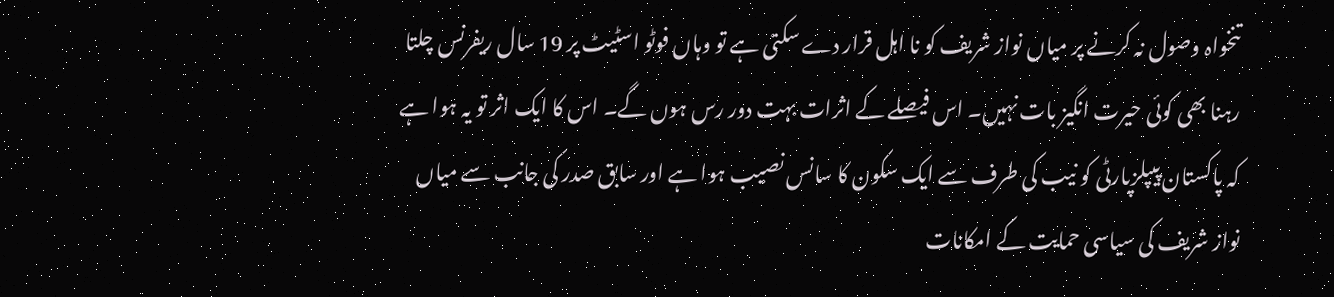تنخواہ وصول نہ کرنے پر میاں نواز شریف کو نا اہل قرار دے سکتی ہے تو وہاں فوٹو اسٹیٹ پر 19 سال ریفرنس چلتا رہنا بھی کوئی حیرت انگیز بات نہیں۔ اس فیصلے کے اثرات بہت دور رس ہوں گے۔ اس کا ایک اثر تو یہ ہوا ہے کہ پاکستان پیپلزپارٹی کو نیب کی طرف سے ایک سکون کا سانس نصیب ہوا ہے اور سابق صدر کی جانب سے میاں نواز شریف کی سیاسی حمایت کے امکانات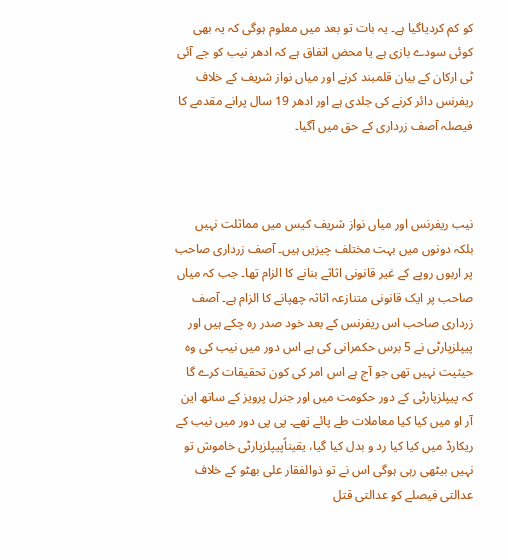کو کم کردیاگیا ہے۔ یہ بات تو بعد میں معلوم ہوگی کہ یہ بھی کوئی سودے بازی ہے یا محض اتفاق ہے کہ ادھر نیب کو جے آئی ٹی ارکان کے بیان قلمبند کرنے اور میاں نواز شریف کے خلاف ریفرنس دائر کرنے کی جلدی ہے اور ادھر 19 سال پرانے مقدمے کا فیصلہ آصف زرداری کے حق میں آگیا۔



نیب ریفرنس اور میاں نواز شریف کیس میں مماثلت نہیں بلکہ دونوں میں بہت مختلف چیزیں ہیں۔ آصف زرداری صاحب پر اربوں روپے کے غیر قانونی اثاثے بنانے کا الزام تھا۔ جب کہ میاں صاحب پر ایک قانونی متنازعہ اثاثہ چھپانے کا الزام ہے۔ آصف زرداری صاحب اس ریفرنس کے بعد خود صدر رہ چکے ہیں اور پیپلزپارٹی نے 5 برس حکمرانی کی ہے اس دور میں نیب کی وہ حیثیت نہیں تھی جو آج ہے اس امر کی کون تحقیقات کرے گا کہ پیپلزپارٹی کے دور حکومت میں اور جنرل پرویز کے ساتھ این آر او میں کیا کیا معاملات طے پائے تھے۔ پی پی دور میں نیب کے ریکارڈ میں کیا کیا رد و بدل کیا گیا، یقیناًپیپلزپارٹی خاموش تو نہیں بیٹھی رہی ہوگی اس نے تو ذوالفقار علی بھٹو کے خلاف عدالتی فیصلے کو عدالتی قتل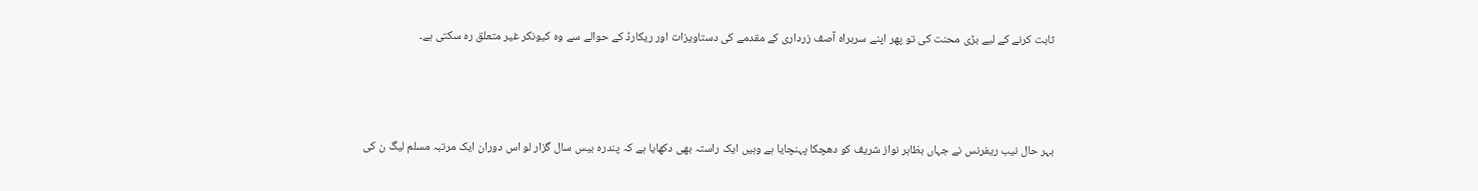ثابت کرنے کے لیے بڑی محنت کی تو پھر اپنے سربراہ آصف زرداری کے مقدمے کی دستاویزات اور ریکارڈ کے حوالے سے وہ کیونکر غیر متعلق رہ سکتی ہے۔



بہر حال نیب ریفرنس نے جہاں بظاہر نواز شریف کو دھچکا پہنچایا ہے وہیں ایک راستہ بھی دکھایا ہے کہ پندرہ بیس سال گزار لو اس دوران ایک مرتبہ مسلم لیگ ن کی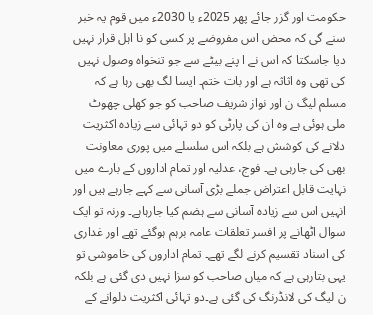حکومت اور گزر جائے پھر 2025ء یا 2030ء میں قوم یہ خبر سنے گی کہ محض اس مفروضے پر کسی کو نا اہل قرار نہیں دیا جاسکتا کہ اس نے ا پنے بیٹے سے جو تنخواہ وصول نہیں کی تھی وہ اثاثہ ہے اور بات ختم۔ ایسا لگ بھی رہا ہے کہ مسلم لیگ ن اور نواز شریف صاحب کو جو کھلی چھوٹ ملی ہوئی ہے وہ ان کی پارٹی کو دو تہائی سے زیادہ اکثریت دلانے کی کوشش ہے بلکہ اس سلسلے میں پوری معاونت بھی کی جارہی ہے۔ فوج، عدلیہ اور تمام اداروں کے بارے میں نہایت قابل اعتراض جملے بڑی آسانی سے کہے جارہے ہیں اور انہیں اس سے زیادہ آسانی سے ہضم کیا جارہاہے۔ ورنہ تو ایک سوال اٹھانے پر افسر تعلقات عامہ برہم ہوگئے تھے اور غداری کی اسناد تقسیم کرنے لگے تھے۔ تمام اداروں کی خاموشی تو یہی بتارہی ہے کہ میاں صاحب کو سزا نہیں دی گئی ہے بلکہ ن لیگ کی لانڈرنگ کی گئی ہے۔دو تہائی اکثریت دلوانے کے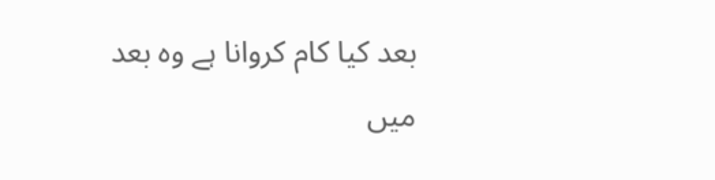بعد کیا کام کروانا ہے وہ بعد میں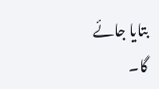بتایا جائے گا۔